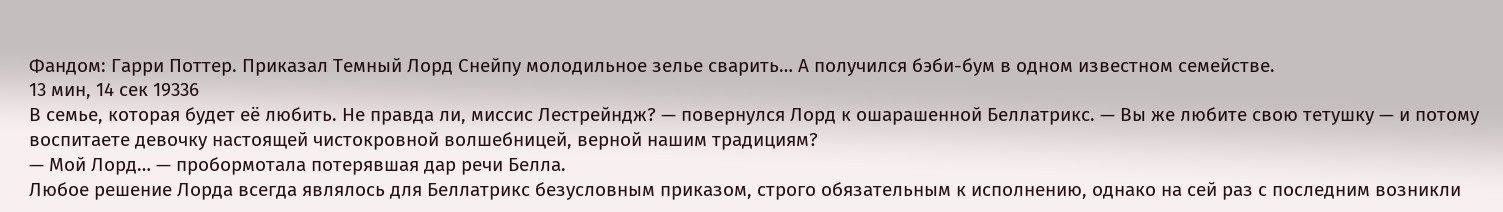Фандом: Гарри Поттер. Приказал Темный Лорд Снейпу молодильное зелье сварить… А получился бэби-бум в одном известном семействе.
13 мин, 14 сек 19336
В семье, которая будет её любить. Не правда ли, миссис Лестрейндж? — повернулся Лорд к ошарашенной Беллатрикс. — Вы же любите свою тетушку — и потому воспитаете девочку настоящей чистокровной волшебницей, верной нашим традициям?
— Мой Лорд… — пробормотала потерявшая дар речи Белла.
Любое решение Лорда всегда являлось для Беллатрикс безусловным приказом, строго обязательным к исполнению, однако на сей раз с последним возникли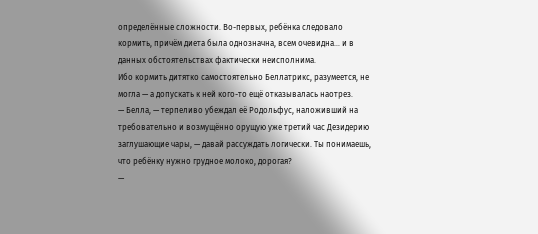определённые сложности. Во-первых, ребёнка следовало кормить, причём диета была однозначна, всем очевидна… и в данных обстоятельствах фактически неисполнима.
Ибо кормить дитятко самостоятельно Беллатрикс, разумеется, не могла — а допускать к ней кого-то ещё отказывалась наотрез.
— Белла, — терпеливо убеждал её Родольфус, наложивший на требовательно и возмущённо орущую уже третий час Дезидерию заглушающие чары, — давай рассуждать логически. Ты понимаешь, что ребёнку нужно грудное молоко, дорогая?
—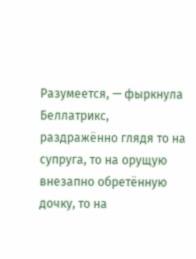Разумеется, — фыркнула Беллатрикс, раздражённо глядя то на супруга, то на орущую внезапно обретённую дочку, то на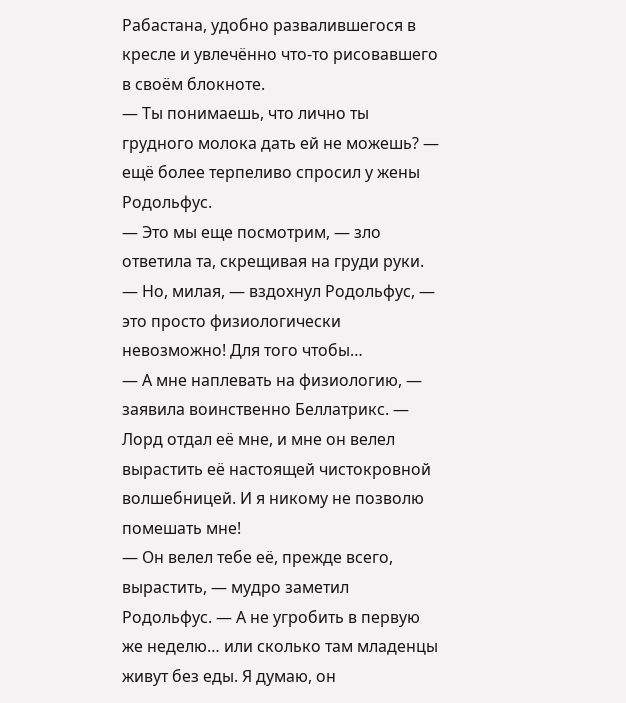Рабастана, удобно развалившегося в кресле и увлечённо что-то рисовавшего в своём блокноте.
— Ты понимаешь, что лично ты грудного молока дать ей не можешь? — ещё более терпеливо спросил у жены Родольфус.
— Это мы еще посмотрим, — зло ответила та, скрещивая на груди руки.
— Но, милая, — вздохнул Родольфус, — это просто физиологически невозможно! Для того чтобы…
— А мне наплевать на физиологию, — заявила воинственно Беллатрикс. — Лорд отдал её мне, и мне он велел вырастить её настоящей чистокровной волшебницей. И я никому не позволю помешать мне!
— Он велел тебе её, прежде всего, вырастить, — мудро заметил Родольфус. — А не угробить в первую же неделю… или сколько там младенцы живут без еды. Я думаю, он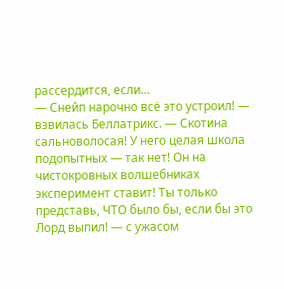рассердится, если…
— Снейп нарочно всё это устроил! — взвилась Беллатрикс. — Скотина сальноволосая! У него целая школа подопытных — так нет! Он на чистокровных волшебниках эксперимент ставит! Ты только представь, ЧТО было бы, если бы это Лорд выпил! — с ужасом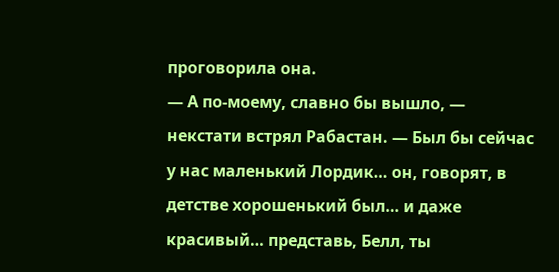проговорила она.
— А по-моему, славно бы вышло, — некстати встрял Рабастан. — Был бы сейчас у нас маленький Лордик… он, говорят, в детстве хорошенький был… и даже красивый… представь, Белл, ты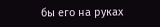бы его на руках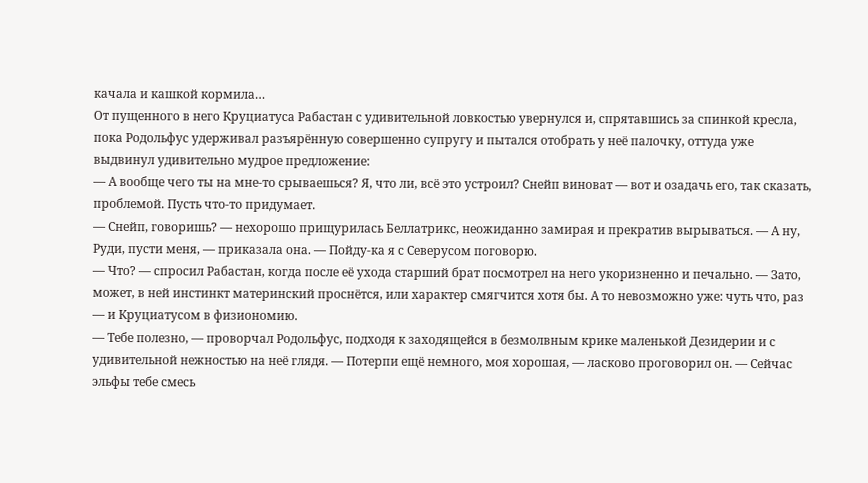качала и кашкой кормила…
От пущенного в него Круциатуса Рабастан с удивительной ловкостью увернулся и, спрятавшись за спинкой кресла, пока Родольфус удерживал разъярённую совершенно супругу и пытался отобрать у неё палочку, оттуда уже выдвинул удивительно мудрое предложение:
— А вообще чего ты на мне-то срываешься? Я, что ли, всё это устроил? Снейп виноват — вот и озадачь его, так сказать, проблемой. Пусть что-то придумает.
— Снейп, говоришь? — нехорошо прищурилась Беллатрикс, неожиданно замирая и прекратив вырываться. — А ну, Руди, пусти меня, — приказала она. — Пойду-ка я с Северусом поговорю.
— Что? — спросил Рабастан, когда после её ухода старший брат посмотрел на него укоризненно и печально. — Зато, может, в ней инстинкт материнский проснётся, или характер смягчится хотя бы. А то невозможно уже: чуть что, раз — и Круциатусом в физиономию.
— Тебе полезно, — проворчал Родольфус, подходя к заходящейся в безмолвным крике маленькой Дезидерии и с удивительной нежностью на неё глядя. — Потерпи ещё немного, моя хорошая, — ласково проговорил он. — Сейчас эльфы тебе смесь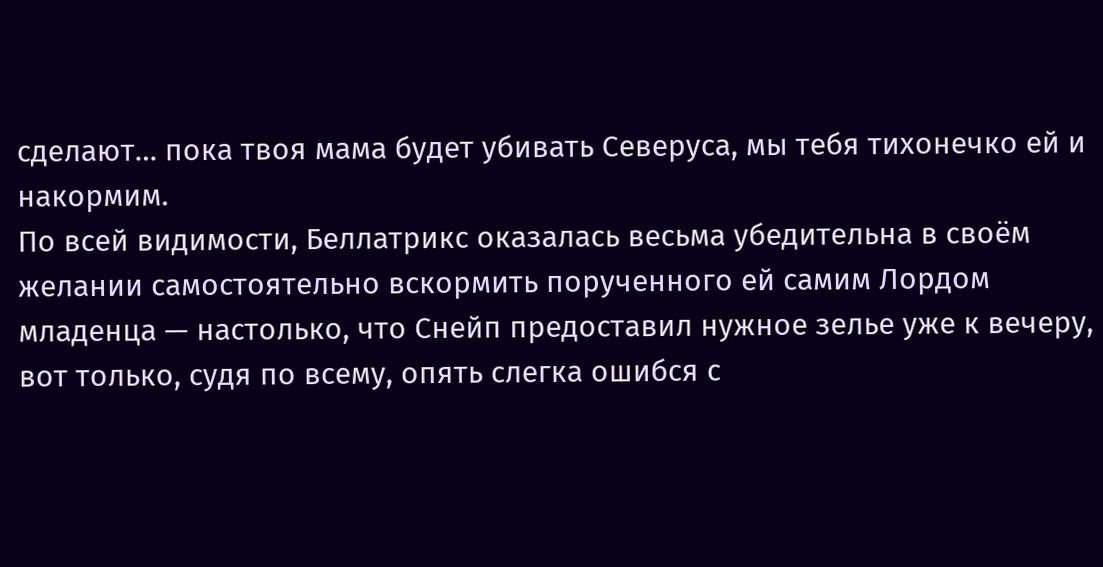сделают… пока твоя мама будет убивать Северуса, мы тебя тихонечко ей и накормим.
По всей видимости, Беллатрикс оказалась весьма убедительна в своём желании самостоятельно вскормить порученного ей самим Лордом младенца — настолько, что Снейп предоставил нужное зелье уже к вечеру, вот только, судя по всему, опять слегка ошибся с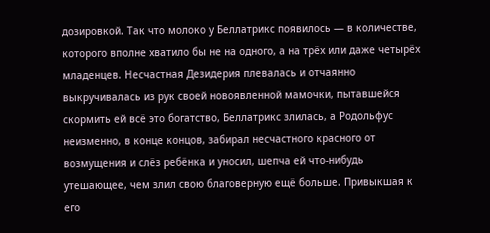дозировкой. Так что молоко у Беллатрикс появилось — в количестве, которого вполне хватило бы не на одного, а на трёх или даже четырёх младенцев. Несчастная Дезидерия плевалась и отчаянно выкручивалась из рук своей новоявленной мамочки, пытавшейся скормить ей всё это богатство, Беллатрикс злилась, а Родольфус неизменно, в конце концов, забирал несчастного красного от возмущения и слёз ребёнка и уносил, шепча ей что-нибудь утешающее, чем злил свою благоверную ещё больше. Привыкшая к его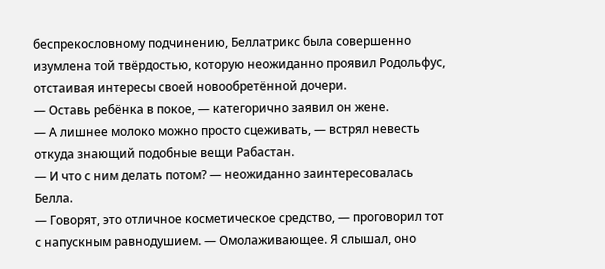беспрекословному подчинению, Беллатрикс была совершенно изумлена той твёрдостью, которую неожиданно проявил Родольфус, отстаивая интересы своей новообретённой дочери.
— Оставь ребёнка в покое, — категорично заявил он жене.
— А лишнее молоко можно просто сцеживать, — встрял невесть откуда знающий подобные вещи Рабастан.
— И что с ним делать потом? — неожиданно заинтересовалась Белла.
— Говорят, это отличное косметическое средство, — проговорил тот с напускным равнодушием. — Омолаживающее. Я слышал, оно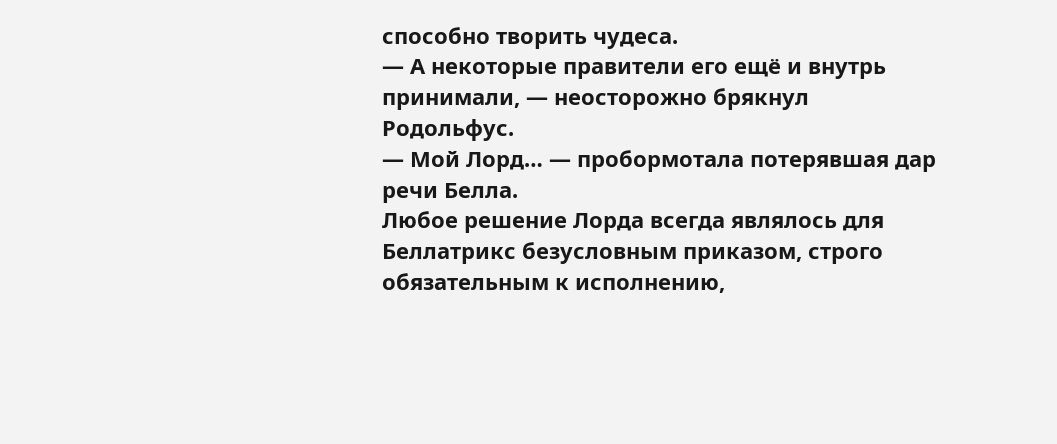способно творить чудеса.
— А некоторые правители его ещё и внутрь принимали, — неосторожно брякнул Родольфус.
— Мой Лорд… — пробормотала потерявшая дар речи Белла.
Любое решение Лорда всегда являлось для Беллатрикс безусловным приказом, строго обязательным к исполнению,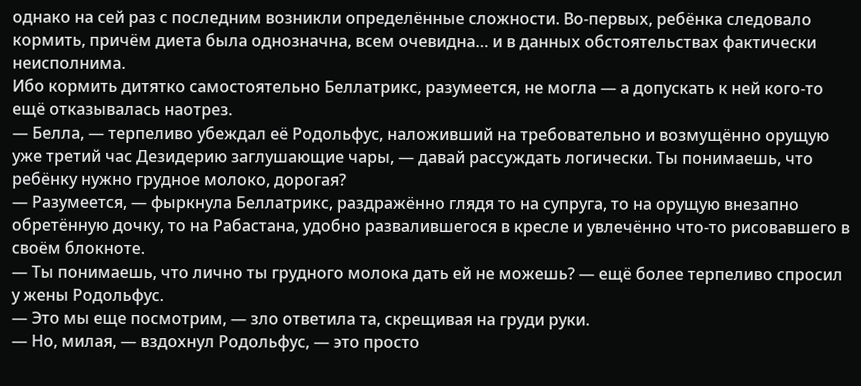однако на сей раз с последним возникли определённые сложности. Во-первых, ребёнка следовало кормить, причём диета была однозначна, всем очевидна… и в данных обстоятельствах фактически неисполнима.
Ибо кормить дитятко самостоятельно Беллатрикс, разумеется, не могла — а допускать к ней кого-то ещё отказывалась наотрез.
— Белла, — терпеливо убеждал её Родольфус, наложивший на требовательно и возмущённо орущую уже третий час Дезидерию заглушающие чары, — давай рассуждать логически. Ты понимаешь, что ребёнку нужно грудное молоко, дорогая?
— Разумеется, — фыркнула Беллатрикс, раздражённо глядя то на супруга, то на орущую внезапно обретённую дочку, то на Рабастана, удобно развалившегося в кресле и увлечённо что-то рисовавшего в своём блокноте.
— Ты понимаешь, что лично ты грудного молока дать ей не можешь? — ещё более терпеливо спросил у жены Родольфус.
— Это мы еще посмотрим, — зло ответила та, скрещивая на груди руки.
— Но, милая, — вздохнул Родольфус, — это просто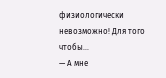физиологически невозможно! Для того чтобы…
— А мне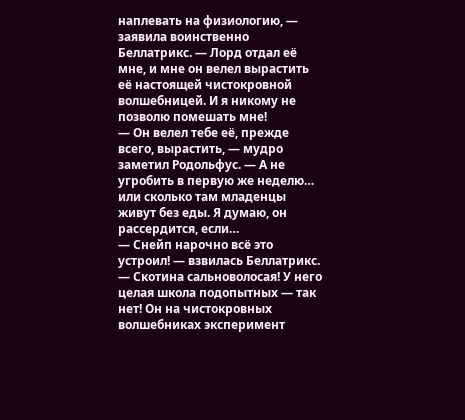наплевать на физиологию, — заявила воинственно Беллатрикс. — Лорд отдал её мне, и мне он велел вырастить её настоящей чистокровной волшебницей. И я никому не позволю помешать мне!
— Он велел тебе её, прежде всего, вырастить, — мудро заметил Родольфус. — А не угробить в первую же неделю… или сколько там младенцы живут без еды. Я думаю, он рассердится, если…
— Снейп нарочно всё это устроил! — взвилась Беллатрикс. — Скотина сальноволосая! У него целая школа подопытных — так нет! Он на чистокровных волшебниках эксперимент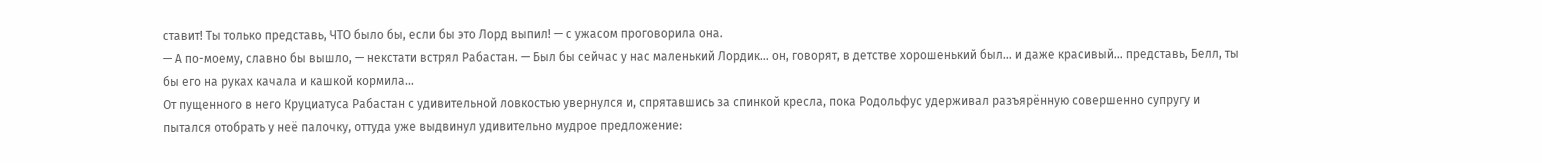ставит! Ты только представь, ЧТО было бы, если бы это Лорд выпил! — с ужасом проговорила она.
— А по-моему, славно бы вышло, — некстати встрял Рабастан. — Был бы сейчас у нас маленький Лордик… он, говорят, в детстве хорошенький был… и даже красивый… представь, Белл, ты бы его на руках качала и кашкой кормила…
От пущенного в него Круциатуса Рабастан с удивительной ловкостью увернулся и, спрятавшись за спинкой кресла, пока Родольфус удерживал разъярённую совершенно супругу и пытался отобрать у неё палочку, оттуда уже выдвинул удивительно мудрое предложение: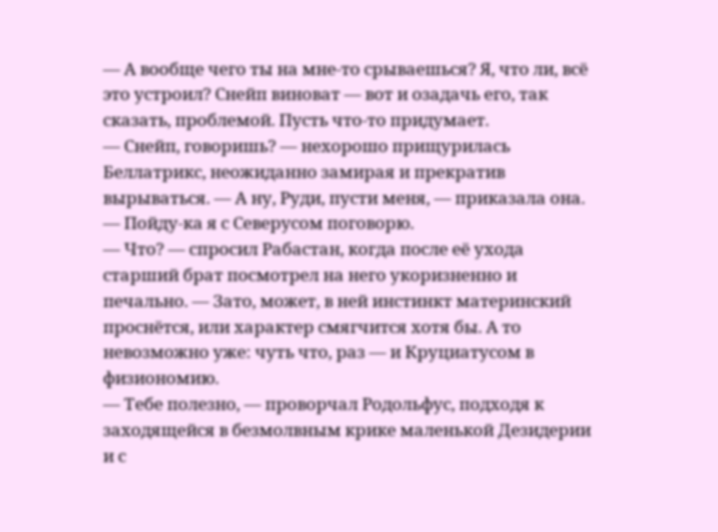— А вообще чего ты на мне-то срываешься? Я, что ли, всё это устроил? Снейп виноват — вот и озадачь его, так сказать, проблемой. Пусть что-то придумает.
— Снейп, говоришь? — нехорошо прищурилась Беллатрикс, неожиданно замирая и прекратив вырываться. — А ну, Руди, пусти меня, — приказала она. — Пойду-ка я с Северусом поговорю.
— Что? — спросил Рабастан, когда после её ухода старший брат посмотрел на него укоризненно и печально. — Зато, может, в ней инстинкт материнский проснётся, или характер смягчится хотя бы. А то невозможно уже: чуть что, раз — и Круциатусом в физиономию.
— Тебе полезно, — проворчал Родольфус, подходя к заходящейся в безмолвным крике маленькой Дезидерии и с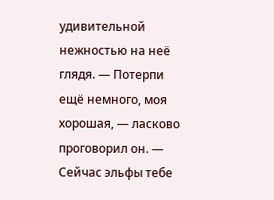удивительной нежностью на неё глядя. — Потерпи ещё немного, моя хорошая, — ласково проговорил он. — Сейчас эльфы тебе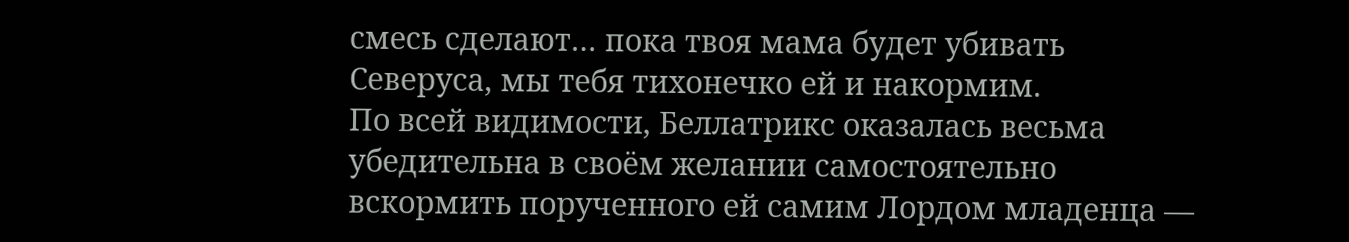смесь сделают… пока твоя мама будет убивать Северуса, мы тебя тихонечко ей и накормим.
По всей видимости, Беллатрикс оказалась весьма убедительна в своём желании самостоятельно вскормить порученного ей самим Лордом младенца —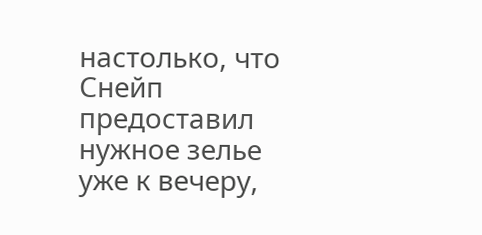настолько, что Снейп предоставил нужное зелье уже к вечеру,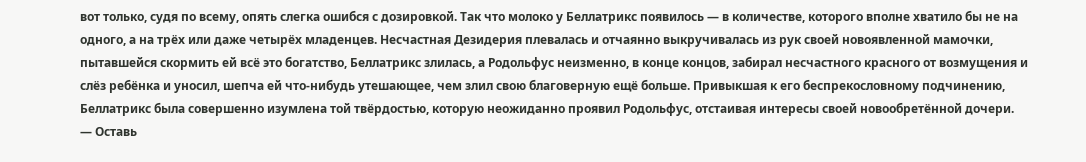вот только, судя по всему, опять слегка ошибся с дозировкой. Так что молоко у Беллатрикс появилось — в количестве, которого вполне хватило бы не на одного, а на трёх или даже четырёх младенцев. Несчастная Дезидерия плевалась и отчаянно выкручивалась из рук своей новоявленной мамочки, пытавшейся скормить ей всё это богатство, Беллатрикс злилась, а Родольфус неизменно, в конце концов, забирал несчастного красного от возмущения и слёз ребёнка и уносил, шепча ей что-нибудь утешающее, чем злил свою благоверную ещё больше. Привыкшая к его беспрекословному подчинению, Беллатрикс была совершенно изумлена той твёрдостью, которую неожиданно проявил Родольфус, отстаивая интересы своей новообретённой дочери.
— Оставь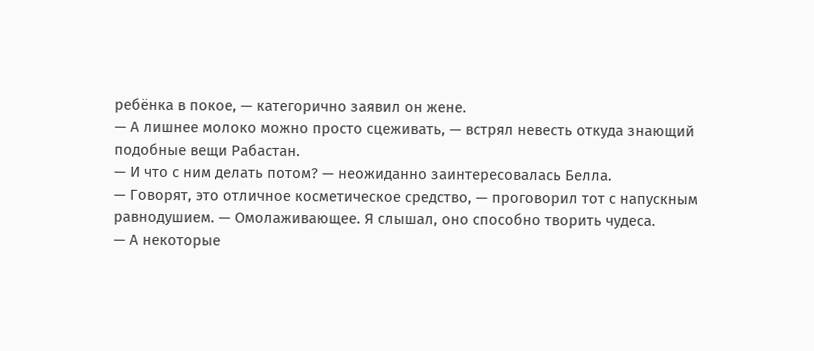ребёнка в покое, — категорично заявил он жене.
— А лишнее молоко можно просто сцеживать, — встрял невесть откуда знающий подобные вещи Рабастан.
— И что с ним делать потом? — неожиданно заинтересовалась Белла.
— Говорят, это отличное косметическое средство, — проговорил тот с напускным равнодушием. — Омолаживающее. Я слышал, оно способно творить чудеса.
— А некоторые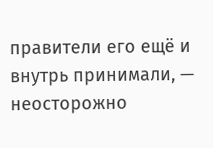правители его ещё и внутрь принимали, — неосторожно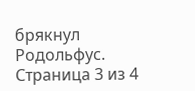брякнул Родольфус.
Страница 3 из 4